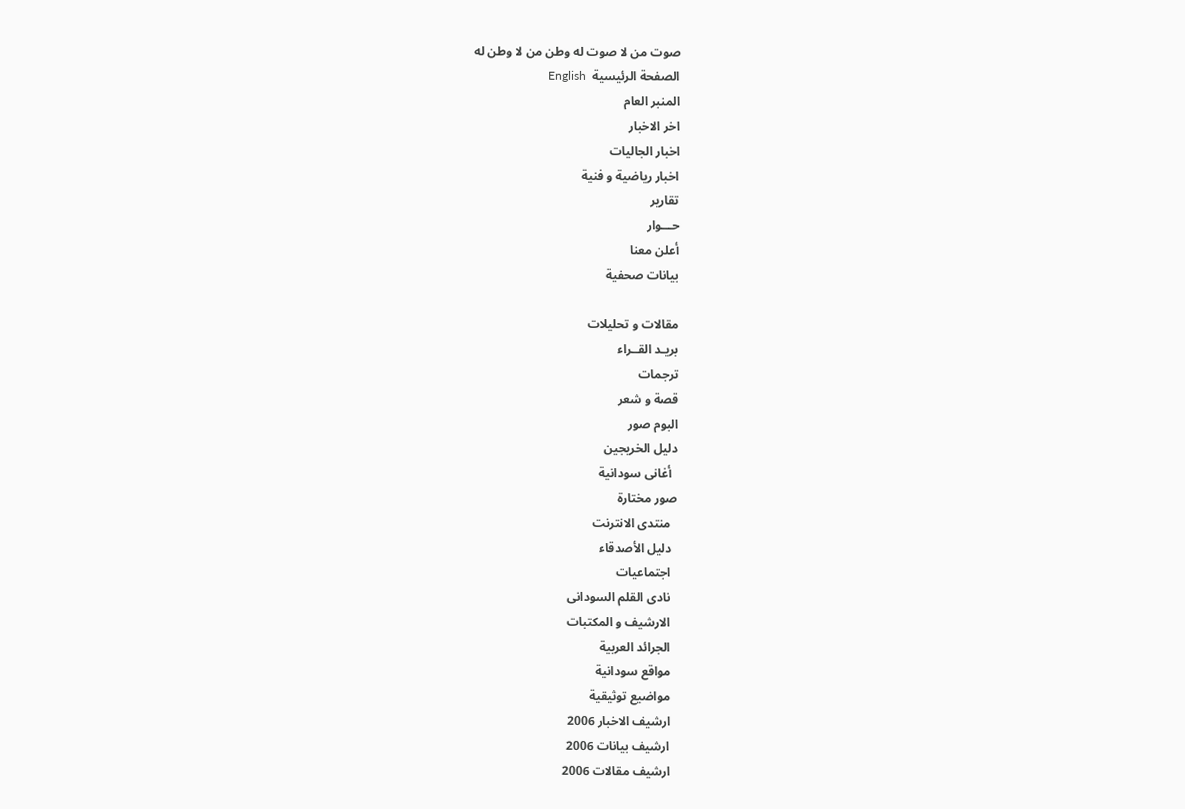صوت من لا صوت له وطن من لا وطن له
الصفحة الرئيسية  English
المنبر العام
اخر الاخبار
اخبار الجاليات
اخبار رياضية و فنية
تقارير
حـــوار
أعلن معنا
بيانات صحفية

مقالات و تحليلات
بريـد القــراء
ترجمات
قصة و شعر
البوم صور
دليل الخريجين
  أغانى سودانية
صور مختارة
  منتدى الانترنت
  دليل الأصدقاء
  اجتماعيات
  نادى القلم السودانى
  الارشيف و المكتبات
  الجرائد العربية
  مواقع سودانية
  مواضيع توثيقية
  ارشيف الاخبار 2006
  ارشيف بيانات 2006
  ارشيف مقالات 2006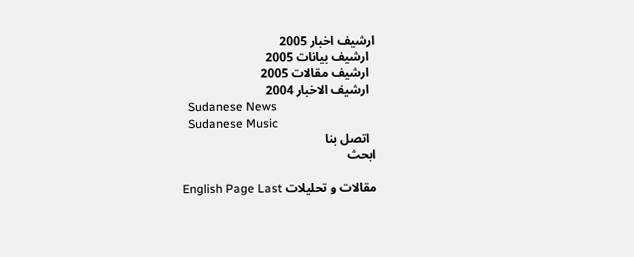ارشيف اخبار 2005
  ارشيف بيانات 2005
  ارشيف مقالات 2005
  ارشيف الاخبار 2004
  Sudanese News
  Sudanese Music
  اتصل بنا
ابحث

مقالات و تحليلات English Page Last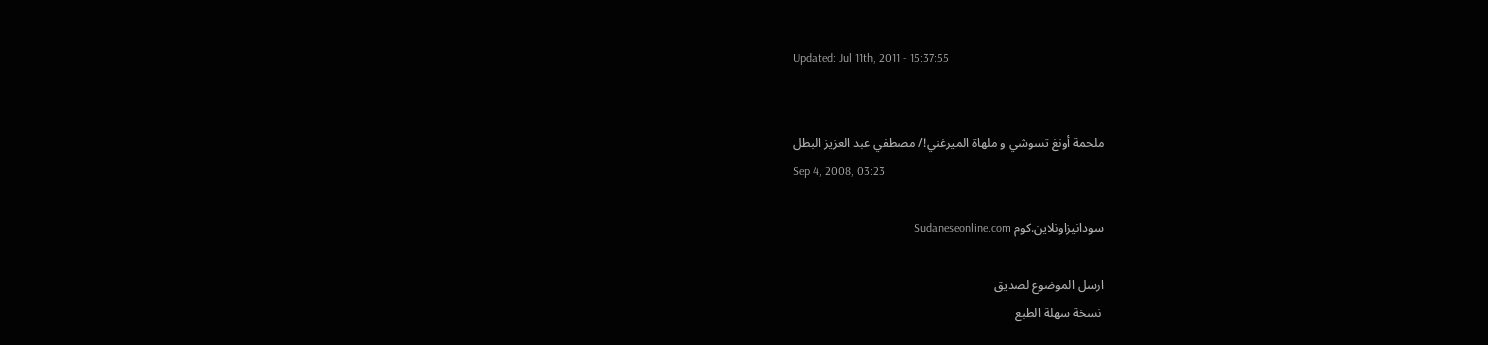Updated: Jul 11th, 2011 - 15:37:55


ملحمة أونغ تسوشي و ملهاة الميرغني!/ مصطفي عبد العزيز البطل
Sep 4, 2008, 03:23

سودانيزاونلاين.كوم Sudaneseonline.com

ارسل الموضوع لصديق
 نسخة سهلة الطبع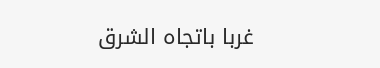غربا باتجاه الشرق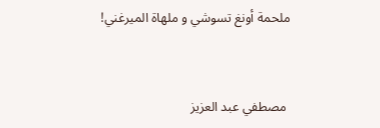ملحمة أونغ تسوشي و ملهاة الميرغني!



 مصطفي عبد العزيز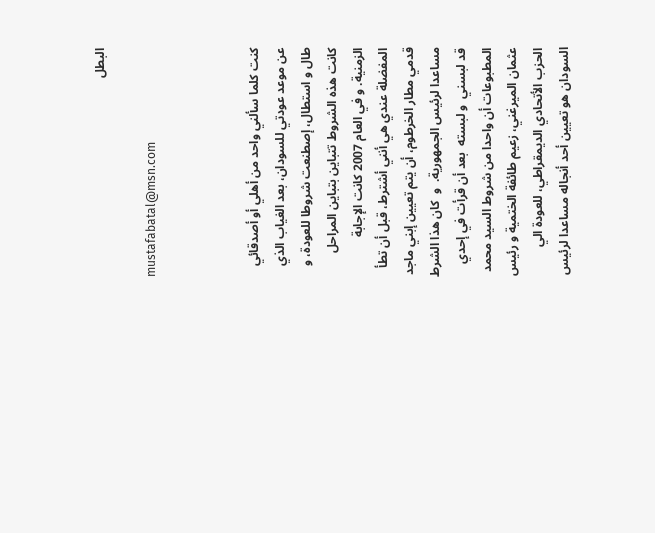البطل

mustafabatal@msn.com



كنت كلما سألني واحد من أهلي أو أصدقائي عن موعد عودتي للسودان، بعد الغياب الذي طال و استطال، إصطنعت شروطا للعودة، و كانت هذه الشروط تتباين بتباين المراحل الزمنية. و في العام 2007 كانت الإجابة المفضلة عندي هي أنني أشترط، قبل أن تطأ قدمي مطار الخرطوم، أن يتم تعيين إبني ماجد مساعدا لرئيس الجمهورية.  و  كان هذا الشرط قد لبسني  و لبسته  بعد أن قرأت في إحدي المطبوعات أن واحدا من شروط السيد محمد عثمان الميرغني، زعيم طائفة الختمية و رئيس الحزب الأتحادي الديمقراطي، للعودة الي السودان هو تعيين أحد أنجاله مساعدا لرئيس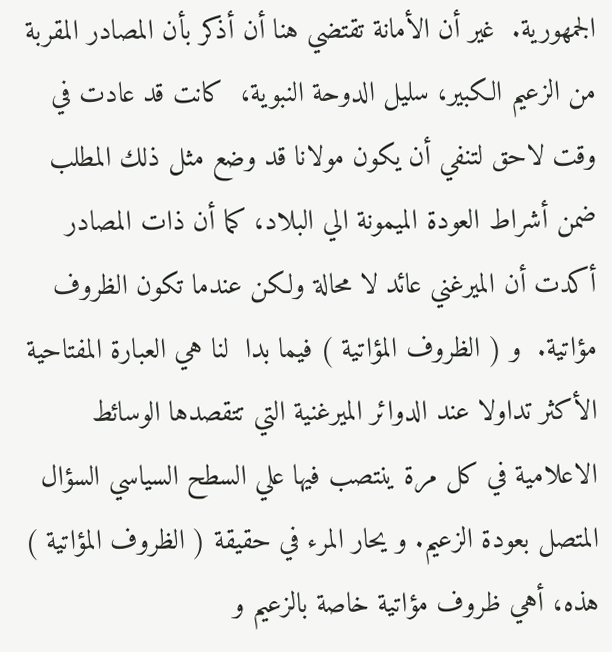الجمهورية.  غير أن الأمانة تقتضي هنا أن أذكر بأن المصادر المقربة من الزعيم الكبير، سليل الدوحة النبوية،  كانت قد عادت في وقت لاحق لتنفي أن يكون مولانا قد وضع مثل ذلك المطلب ضمن أشراط العودة الميمونة الي البلاد، كما أن ذات المصادر أكدت أن الميرغني عائد لا محالة ولكن عندما تكون الظروف مؤاتية.  و ( الظروف المؤاتية ) فيما بدا  لنا هي العبارة المفتاحية الأكثر تداولا عند الدوائر الميرغنية التي تتقصدها الوسائط الاعلامية في كل مرة ينتصب فيها علي السطح السياسي السؤال المتصل بعودة الزعيم. و يحار المرء في حقيقة ( الظروف المؤاتية ) هذه، أهي ظروف مؤاتية خاصة بالزعيم و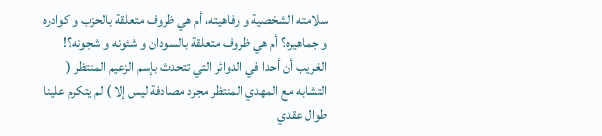سلامته الشخصية و رفاهيته، أم هي ظروف متعلقة بالحزب و كوادره و جماهيره؟ أم هي ظروف متعلقة بالسودان و شئونه و شجونه؟!  الغريب أن أحدا في الدوائر التي تتحدث بإسم الزعيم المنتظر ( التشابه مع المهدي المنتظر مجرد مصادفة ليس إلا ) لم يتكرم علينا طوال عقدي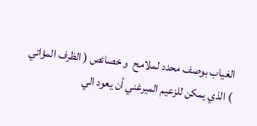الغياب بوصف محدد لملامح  و خصائص ( الظرف المؤاتي ) الذي يمكن للزعيم الميرغني أن يعود الي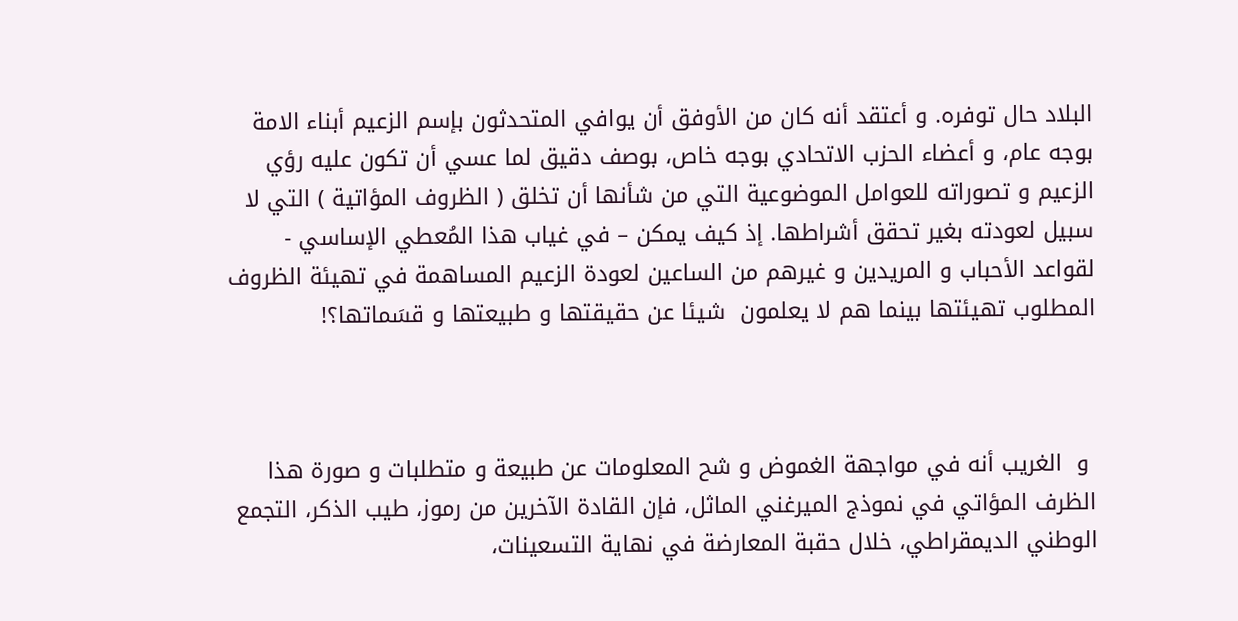البلاد حال توفره. و أعتقد أنه كان من الأوفق أن يوافي المتحدثون بإسم الزعيم أبناء الامة بوجه عام، و أعضاء الحزب الاتحادي بوجه خاص، بوصف دقيق لما عسي أن تكون عليه رؤي الزعيم و تصوراته للعوامل الموضوعية التي من شأنها أن تخلق ( الظروف المؤاتية ) التي لا سبيل لعودته بغير تحقق أشراطها. إذ كيف يمكن – في غياب هذا المُعطي الإساسي -  لقواعد الأحباب و المريدين و غيرهم من الساعين لعودة الزعيم المساهمة في تهيئة الظروف المطلوب تهيئتها بينما هم لا يعلمون  شيئا عن حقيقتها و طبيعتها و قسَماتها؟!



 و  الغريب أنه في مواجهة الغموض و شح المعلومات عن طبيعة و متطلبات و صورة هذا الظرف المؤاتي في نموذج الميرغني الماثل، فإن القادة الآخرين من رموز، طيب الذكر، التجمع الوطني الديمقراطي، خلال حقبة المعارضة في نهاية التسعينات،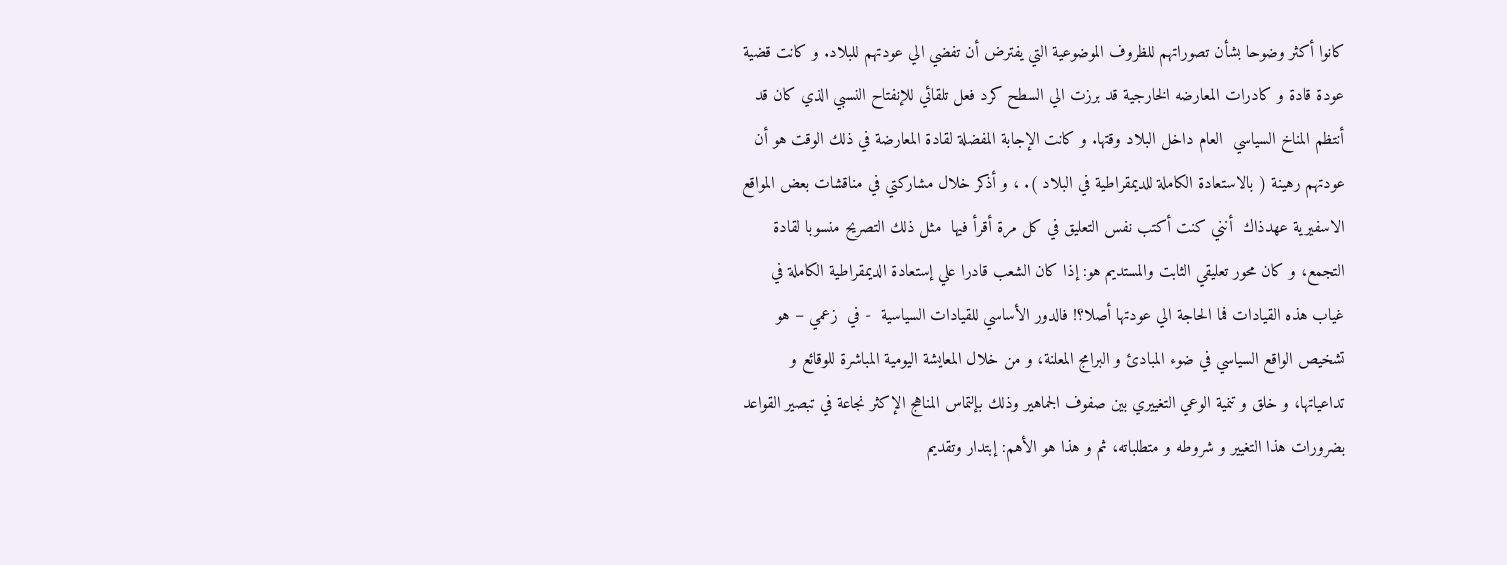كانوا أكثر وضوحا بشأن تصوراتهم للظروف الموضوعية التي يفترض أن تفضي الي عودتهم للبلاد. و كانت قضية عودة قادة و كادرات المعارضه الخارجية قد برزت الي السطح كرد فعل تلقائي للإنفتاح النسبي الذي كان قد أنتظم المناخ السياسي  العام داخل البلاد وقتها. و كانت الإجابة المفضلة لقادة المعارضة في ذلك الوقت هو أن عودتهم رهينة ( بالاستعادة الكاملة للديمقراطية في البلاد ). ، و أذكر خلال مشاركتي في مناقشات بعض المواقع الاسفيرية عهدذاك  أنني كنت أكتب نفس التعليق في كل مرة أقرأ فيها  مثل ذلك التصريح منسوبا لقادة التجمع، و كان محور تعليقي الثابت والمستديم هو: إذا كان الشعب قادرا علي إستعادة الديمقراطية الكاملة في غياب هذه القيادات فما الحاجة الي عودتها أصلا؟! فالدور الأساسي للقيادات السياسية  - في  زعمي – هو تشخيص الواقع السياسي في ضوء المبادئ و البرامج المعلنة، و من خلال المعايشة اليومية المباشرة للوقائع و تداعياتها، و خلق و تنمية الوعي التغييري بين صفوف الجماهير وذلك بإلتماس المناهج الإكثر نجاعة في تبصير القواعد بضرورات هذا التغيير و شروطه و متطلباته، ثم و هذا هو الأهم: إبتدار وتقديم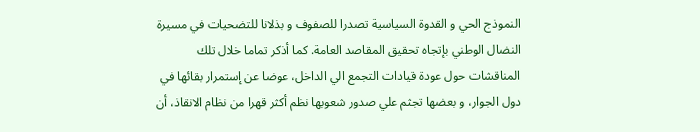النموذج الحي و القدوة السياسية تصدرا للصفوف و بذلانا للتضحيات في مسيرة النضال الوطني بإتجاه تحقيق المقاصد العامة. كما أذكر تماما خلال تلك المناقشات حول عودة قيادات التجمع الي الداخل، عوضا عن إستمرار بقائها في دول الجوار، و بعضها تجثم علي صدور شعوبها نظم أكثر قهرا من نظام الانقاذ، أن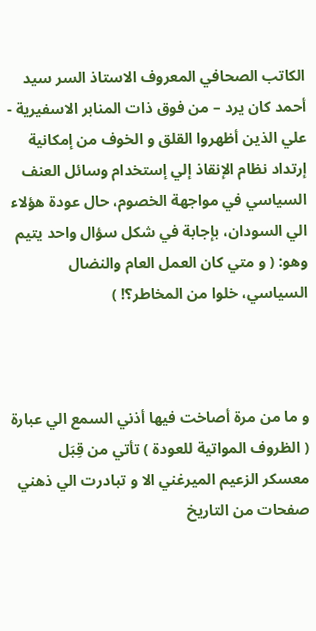الكاتب الصحافي المعروف الاستاذ السر سيد أحمد كان يرد – من فوق ذات المنابر الاسفيرية - علي الذين أظهروا القلق و الخوف من إمكانية إرتداد نظام الإنقاذ إلي إستخدام وسائل العنف السياسي في مواجهة الخصوم، حال عودة هؤلاء الي السودان، بإجابة في شكل سؤال واحد يتيم وهو: ( و متي كان العمل العام والنضال السياسي، خلوا من المخاطر؟! )



و ما من مرة أصاخت فيها أذني السمع الي عبارة ( الظروف المواتية للعودة ) تأتي من قِبَل معسكر الزعيم الميرغني الا و تبادرت الي ذهني صفحات من التاريخ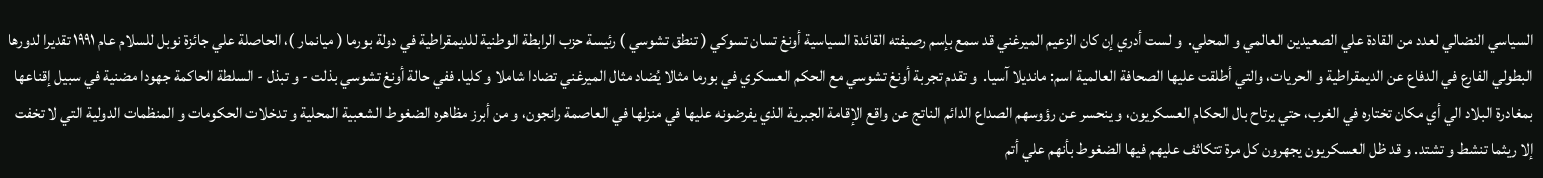السياسي النضالي لعدد من القادة علي الصعيدين العالمي و المحلي.  و لست أدري إن كان الزعيم الميرغني قد سمع بإسم رصيفته القائدة السياسية أونغ تسان تسوكي ( تنطق تشوسي ) رئيسة حزب الرابطة الوطنية للديمقراطية في دولة بورما ( ميانمار )، الحاصلة علي جائزة نوبل للسلام عام ١٩٩١ تقديرا لدورها البطولي الفارع في الدفاع عن الديمقراطية و الحريات، والتي أطلقت عليها الصحافة العالمية اسم: مانديلا آسيا.  و تقدم تجربة أونغ تشوسي مع الحكم العسكري في بورما مثالا يُضاد مثال الميرغني تضادا شاملا و كليا. ففي حالة أونغ تشوسي بذلت - و تبذل - السلطة الحاكمة جهودا مضنية في سبيل إقناعها بمغادرة البلاد الي أي مكان تختاره في الغرب، حتي يرتاح بال الحكام العسكريون، و ينحسر عن رؤوسهم الصداع الدائم الناتج عن واقع الإقامة الجبرية الذي يفرضونه عليها في منزلها في العاصمة رانجون، و من أبرز مظاهره الضغوط الشعبية المحلية و تدخلات الحكومات و المنظمات الدولية التي لا تخفت إلا ريثما تنشط و تشتد. و قد ظل العسكريون يجهرون كل مرة تتكاثف عليهم فيها الضغوط بأنهم علي أتم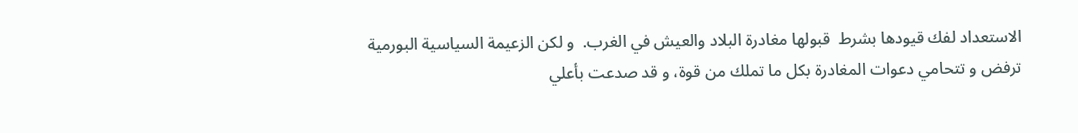الاستعداد لفك قيودها بشرط  قبولها مغادرة البلاد والعيش في الغرب.  و لكن الزعيمة السياسية البورمية ترفض و تتحامي دعوات المغادرة بكل ما تملك من قوة، و قد صدعت بأعلي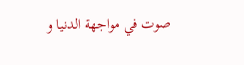صوت في مواجهة الدنيا و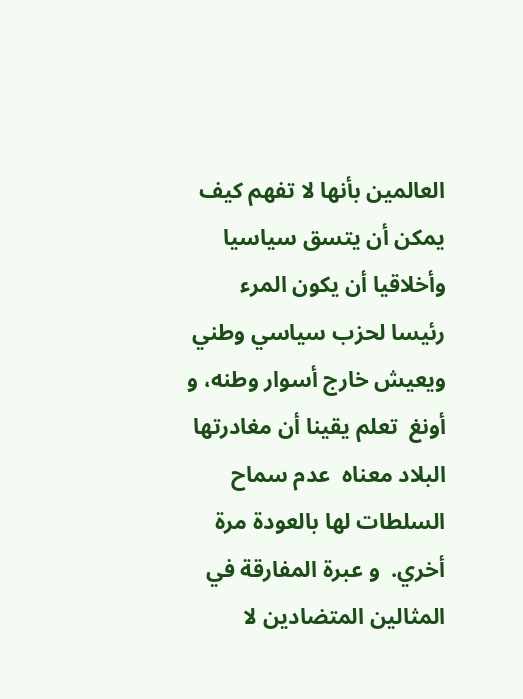العالمين بأنها لا تفهم كيف يمكن أن يتسق سياسيا وأخلاقيا أن يكون المرء رئيسا لحزب سياسي وطني ويعيش خارج أسوار وطنه، و أونغ  تعلم يقينا أن مغادرتها البلاد معناه  عدم سماح السلطات لها بالعودة مرة أخري.  و عبرة المفارقة في المثالين المتضادين لا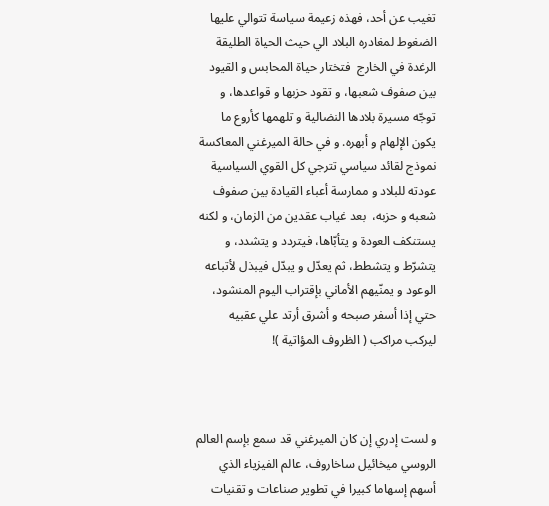تغيب عن أحد، فهذه زعيمة سياسة تتوالي عليها الضغوط لمغادره البلاد الي حيث الحياة الطليقة الرغدة في الخارج  فتختار حياة المحابس و القيود بين صفوف شعبها، و تقود حزبها و قواعدها، و توجّه مسيرة بلادها النضالية و تلهمها كأروع ما يكون الإلهام و أبهره. و في حالة الميرغني المعاكسة نموذج لقائد سياسي تترجي كل القوي السياسية  عودته للبلاد و ممارسة أعباء القيادة بين صفوف شعبه و حزبه،  بعد غياب عقدين من الزمان، و لكنه يستنكف العودة و يتأبّاها، فيتردد و يتشدد، و يتشرّط و يتشطط، ثم يعدّل و يبدّل فيبذل لأتباعه الوعود و يمنّيهم الأماني بإقتراب اليوم المنشود، حتي إذا أسفر صبحه و أشرق أرتد علي عقبيه  ليركب مراكب ( الظروف المؤاتية )!



و لست إدري إن كان الميرغني قد سمع بإسم العالم الروسي ميخائيل ساخاروف، عالم الفيزياء الذي أسهم إسهاما كبيرا في تطوير صناعات و تقنيات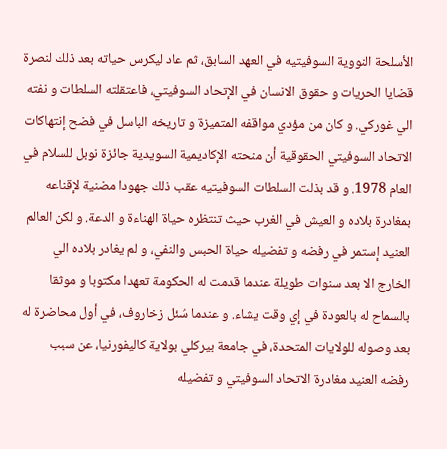الأسلحة النووية السوفيتيه في العهد السابق، ثم عاد ليكرس حياته بعد ذلك لنصرة قضايا الحريات و حقوق الانسان في الإتحاد السوفيتي، فاعتقلته السلطات و نفته الي غوركي. و كان من مؤدي مواقفه المتميزة و تاريخه الباسل في فضح إنتهاكات الاتحاد السوفيتي الحقوقية أن منحته الإكاديمية السويدية جائزة نوبل للسلام في العام 1978. و قد بذلت السلطات السوفيتيه عقب ذلك جهودا مضنية لإقناعه بمغادرة بلاده و العيش في الغرب حيث تنتظره حياة الهناءة و الدعة. و لكن العالم العنيد إستمر في رفضه و تفضيله حياة الحبس والنفي، و لم يغادر بلاده الي الخارج الا بعد سنوات طويلة عندما قدمت له الحكومة تعهدا مكتوبا و موثقا بالسماح له بالعودة في إي وقت يشاء. و عندما سُئل زخاروف، في أول محاضرة له بعد وصوله للولايات المتحدة، في جامعة بيركلي بولاية كاليفورنيا، عن سبب رفضه العنيد مغادرة الاتحاد السوفيتي و تفضيله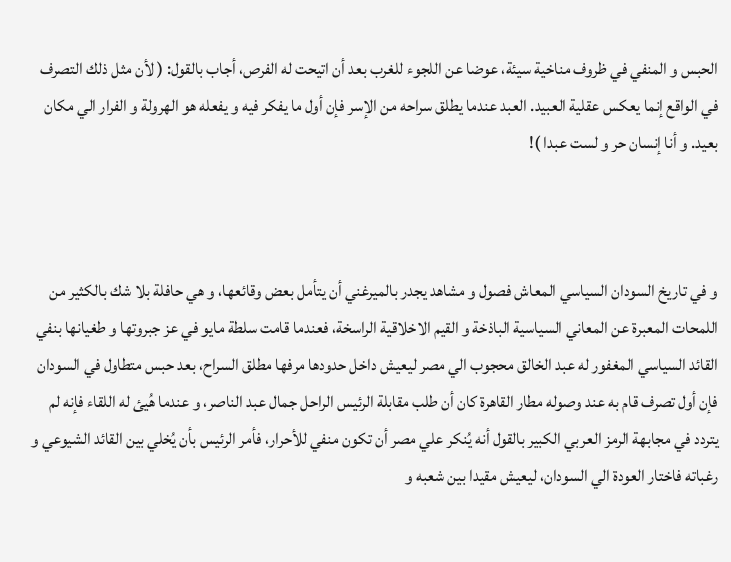الحبس و المنفي في ظروف مناخية سيئة، عوضا عن اللجوء للغرب بعد أن اتيحت له الفرص، أجاب بالقول: ( لأن مثل ذلك التصرف في الواقع إنما يعكس عقلية العبيد. العبد عندما يطلق سراحه من الإسر فإن أول ما يفكر فيه و يفعله هو الهرولة و الفرار الي مكان بعيد. و أنا إنسان حر و لست عبدا )!



و في تاريخ السودان السياسي المعاش فصول و مشاهد يجدر بالميرغني أن يتأمل بعض وقائعها، و هي حافلة بلا شك بالكثير من اللمحات المعبرة عن المعاني السياسية الباذخة و القيم الاخلاقية الراسخة، فعندما قامت سلطة مايو في عز جبروتها و طغيانها بنفي القائد السياسي المغفور له عبد الخالق محجوب الي مصر ليعيش داخل حدودها مرفها مطلق السراح، بعد حبس متطاول في السودان فإن أول تصرف قام به عند وصوله مطار القاهرة كان أن طلب مقابلة الرئيس الراحل جمال عبد الناصر، و عندما هُيئ له اللقاء فإنه لم يتردد في مجابهة الرمز العربي الكبير بالقول أنه يُنكر علي مصر أن تكون منفي للأحرار، فأمر الرئيس بأن يُخلي بين القائد الشيوعي و رغباته فاختار العودة الي السودان، ليعيش مقيدا بين شعبه و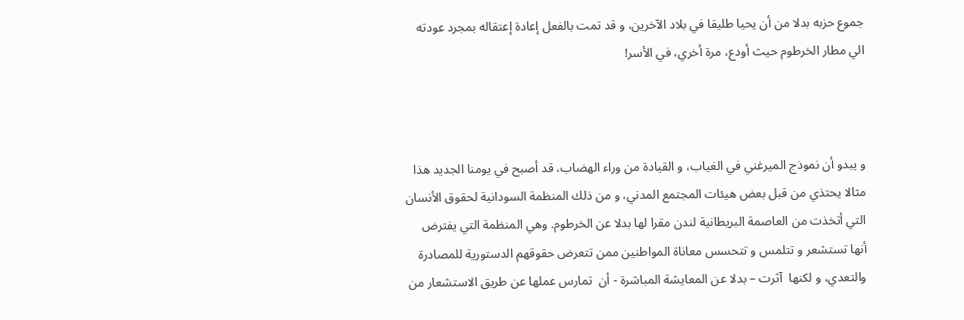جموع حزبه بدلا من أن يحيا طليقا في بلاد الآخرين، و قد تمت بالفعل إعادة إعتقاله بمجرد عودته الي مطار الخرطوم حيث أودع، مرة أخري، في الأسر!



و يبدو أن نموذج الميرغني في الغياب، و القيادة من وراء الهضاب، قد أصبح في يومنا الجديد هذا مثالا يحتذي من قبل بعض هيئات المجتمع المدني، و من ذلك المنظمة السودانية لحقوق الأنسان التي أتخذت من العاصمة البريطانية لندن مقرا لها بدلا عن الخرطوم. وهي المنظمة التي يفترض أنها تستشعر و تتلمس و تتحسس معاناة المواطنين ممن تتعرض حقوقهم الدستورية للمصادرة والتعدي، و لكنها  آثرت – بدلا عن المعايشة المباشرة - أن  تمارس عملها عن طريق الاستشعار من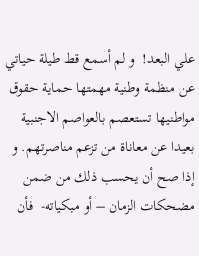علي البعد!  و لم أسمع قط طيلة حياتي عن منظمة وطنية مهمتها حماية حقوق مواطنيها تستعصم بالعواصم الاجنبية بعيدا عن معاناة من تزعم مناصرتهم. و إذا صح أن يحسب ذلك من ضمن مضحكات الزمان – أو مبكياته-  فأن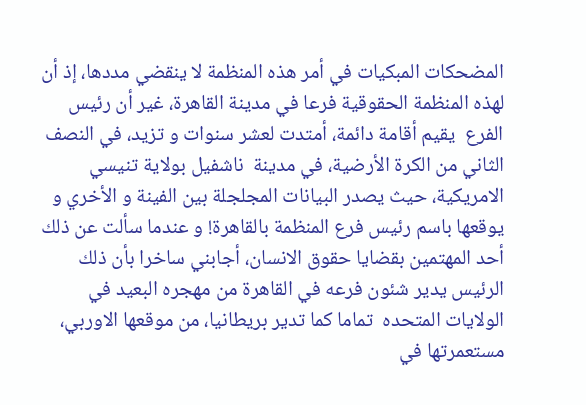المضحكات المبكيات في أمر هذه المنظمة لا ينقضي مددها، إذ أن لهذه المنظمة الحقوقية فرعا في مدينة القاهرة، غير أن رئيس الفرع  يقيم أقامة دائمة، أمتدت لعشر سنوات و تزيد، في النصف الثاني من الكرة الأرضية، في مدينة  ناشفيل بولاية تنيسي الامريكية، حيث يصدر البيانات المجلجلة بين الفينة و الأخري و يوقعها باسم رئيس فرع المنظمة بالقاهرة! و عندما سألت عن ذلك أحد المهتمين بقضايا حقوق الانسان، أجابني ساخرا بأن ذلك الرئيس يدير شئون فرعه في القاهرة من مهجره البعيد في الولايات المتحده  تماما كما تدير بريطانيا، من موقعها الاوربي، مستعمرتها في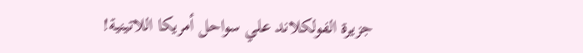جزيرة الفولكلاند علي سواحل أمريكا اللاتينية!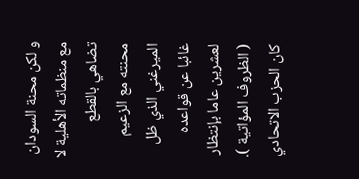و لكن محنة السودان مع منظماته الأهلية لا تضاهي بالقطع محنته مع الزعيم الميرغني الذي ظل غائبا عن قواعده لعشرين عاما بإنتظار ( الظروف المؤاتية ). كان الحزب الاتحادي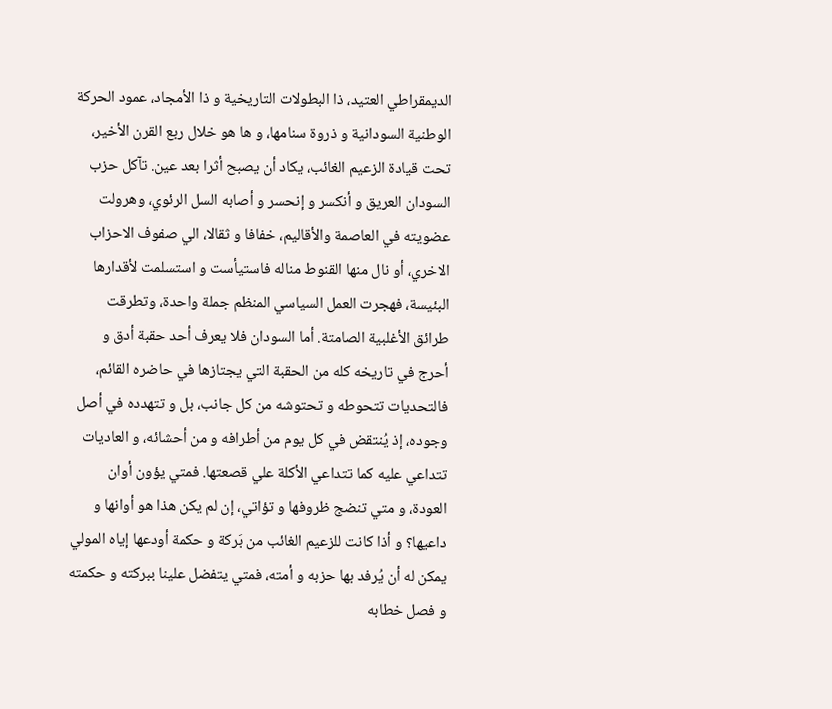الديمقراطي العتيد، ذا البطولات التاريخية و ذا الأمجاد، عمود الحركة الوطنية السودانية و ذروة سنامها، و ها هو خلال ربع القرن الأخير، تحت قيادة الزعيم الغائب، يكاد أن يصبح أثرا بعد عين. تآكل حزب السودان العريق و أنكسر و إنحسر و أصابه السل الرئوي، وهرولت عضويته في العاصمة والأقاليم، خفافا و ثقالا، الي صفوف الاحزاب الاخري، أو نال منها القنوط مناله فاستيأست و استسلمت لأقدارها البئيسة، فهجرت العمل السياسي المنظم جملة واحدة، وتطرقت طرائق الأغلبية الصامتة. أما السودان فلا يعرف أحد حقبة أدق و أحرج في تاريخه كله من الحقبة التي يجتازها في حاضره القائم، فالتحديات تتحوطه و تحتوشه من كل جانب، بل و تتهدده في أصل وجوده، إذ يُنتقض في كل يوم من أطرافه و من أحشائه، و العاديات تتداعي عليه كما تتداعي الأكلة علي قصعتها. فمتي يؤون أوان العودة، و متي تنضج ظروفها و تؤاتي، إن لم يكن هذا هو أوانها و داعيها؟ و أذا كانت للزعيم الغائب من بَركة و حكمة أودعها إياه المولي يمكن له أن يُرفد بها حزبه و أمته، فمتي يتفضل علينا ببركته و حكمته و فصل خطابه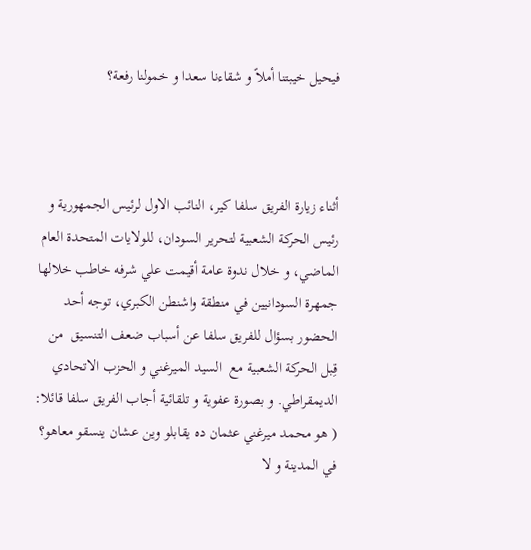فيحيل خيبتنا أملاً و شقاءنا سعدا و خمولنا رفعة؟



أثناء زيارة الفريق سلفا كير، النائب الاول لرئيس الجمهورية و رئيس الحركة الشعبية لتحرير السودان، للولايات المتحدة العام الماضي، و خلال ندوة عامة أقيمت علي شرفه خاطب خلالها جمهرة السودانيين في منطقة واشنطن الكبري، توجه أحد الحضور بسؤال للفريق سلفا عن أسباب ضعف التنسيق  من قِبل الحركة الشعبية مع  السيد الميرغني و الحزب الاتحادي الديمقراطي. و بصورة عفوية و تلقائية أجاب الفريق سلفا قائلا: ( هو محمد ميرغني عثمان ده يقابلو وين عشان ينسقو معاهو؟ في المدينة و لا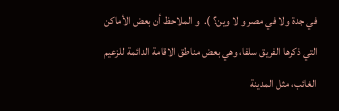في جدة ولا في مصر و لا وين؟ ).  و الملاحظ أن بعض الأماكن التي ذكرها الفريق سلفا، وهي بعض مناطق الاقامة الدائمة للزعيم الغائب، مثل المدينة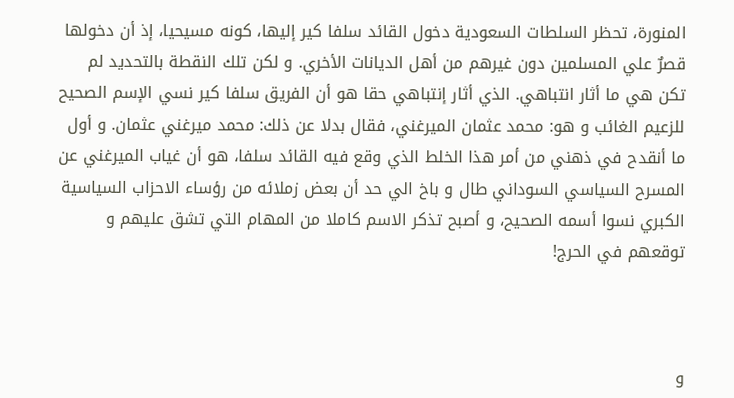المنورة، تحظر السلطات السعودية دخول القائد سلفا كير إليها، كونه مسيحيا، إذ أن دخولها  قصرٌ علي المسلمين دون غيرهم من أهل الديانات الأخري. و لكن تلك النقطة بالتحديد لم تكن هي ما أثار انتباهي. الذي أثار إنتباهي حقا هو أن الفريق سلفا كير نسي الإسم الصحيح  للزعيم الغائب و هو: محمد عثمان الميرغني، فقال بدلا عن ذلك: محمد ميرغني عثمان. و أول ما أنقدح في ذهني من أمر هذا الخلط الذي وقع فيه القائد سلفا، هو أن غياب الميرغني عن المسرح السياسي السوداني طال و باخ الي حد أن بعض زملائه من رؤساء الاحزاب السياسية الكبري نسوا أسمه الصحيح، و أصبح تذكر الاسم كاملا من المهام التي تشق عليهم و توقعهم في الحرج!



و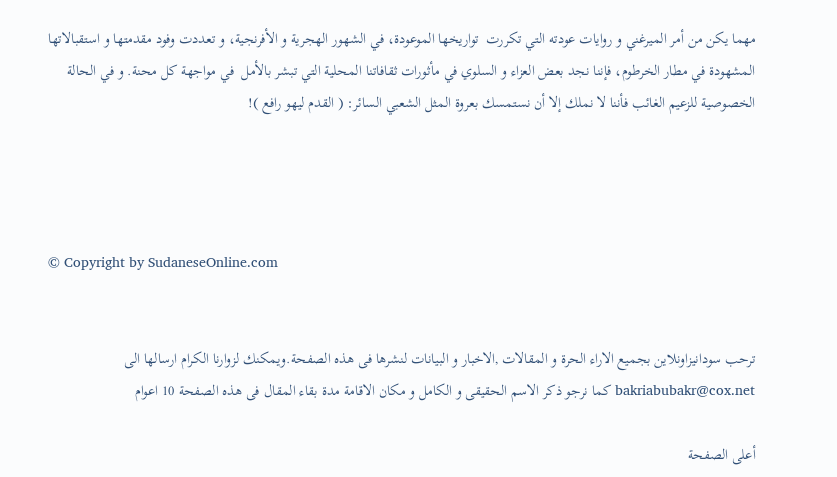مهما يكن من أمر الميرغني و روايات عودته التي تكررت  تواريخها الموعودة، في الشهور الهجرية و الأفرنجية، و تعددت وفود مقدمتها و استقبالاتها المشهودة في مطار الخرطوم، فإننا نجد بعض العزاء و السلوي في مأثورات ثقافاتنا المحلية التي تبشر بالأمل  في مواجهة كل محنة. و في الحالة الخصوصية للزعيم الغائب فأننا لا نملك إلا أن نستمسك بعروة المثل الشعبي السائر: ( القدم ليهو رافع )!




© Copyright by SudaneseOnline.com


ترحب سودانيزاونلاين بجميع الاراء الحرة و المقالات ,الاخبار و البيانات لنشرها فى هذه الصفحة.ويمكنك لزوارنا الكرام ارسالها الى bakriabubakr@cox.net كما نرجو ذكر الاسم الحقيقى و الكامل و مكان الاقامة مدة بقاء المقال فى هذه الصفحة 10 اعوام

أعلى الصفحة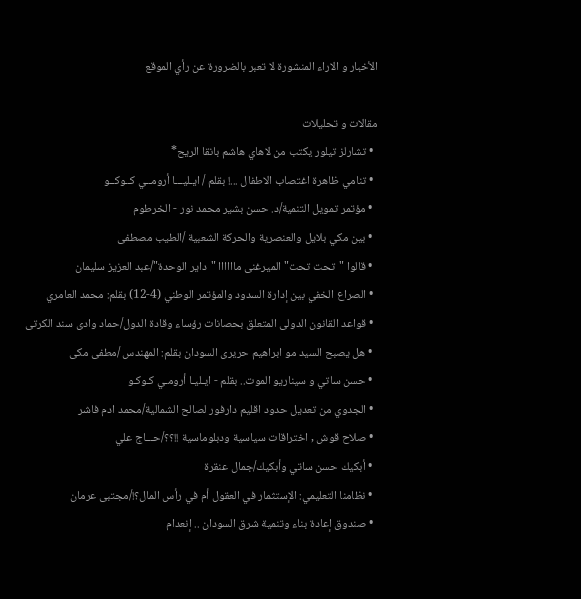الأخبار و الاراء المنشورة لا تعبر بالضرورة عن رأي الموقع

مقالات و تحليلات
  • تشارلز تيلور يكتب من لاهاي هاشم بانقا الريح*
  • تنامي ظاهرة اغتصاب الاطفال ...! بقلم / ايـليـــا أرومــي كــوكــو
  • مؤتمر تمويل التنمية/د. حسن بشير محمد نور - الخرطوم
  • بين مكي بلايل والعنصرية والحركة الشعبية /الطيب مصطفى
  • قالوا "تحت تحت" الميرغنى ماااااا "داير الوحدة"/عبد العزيز سليمان
  • الصراع الخفي بين إدارة السدود والمؤتمر الوطني (4-12) بقلم: محمد العامري
  • قواعد القانون الدولى المتعلق بحصانات رؤساء وقادة الدول/حماد وادى سند الكرتى
  • هل يصبح السيد مو ابراهيم حريرى السودان بقلم: المهندس /مطفى مكى
  • حسن ساتي و سيناريو الموت.. بقلم - ايـليـا أرومـي كـوكـو
  • الجدوي من تعديل حدود اقليم دارفور لصالح الشمالية/محمد ادم فاشر
  • صلاح قوش , اختراقات سياسية ودبلوماسية !!؟؟/حـــاج علي
  • أبكيك حسن ساتي وأبكيك/جمال عنقرة
  • نظامنا التعليمي: الإستثمار في العقول أم في رأس المال؟!/مجتبى عرمان
  • صندوق إعادة بناء وتنمية شرق السودان .. إنعدام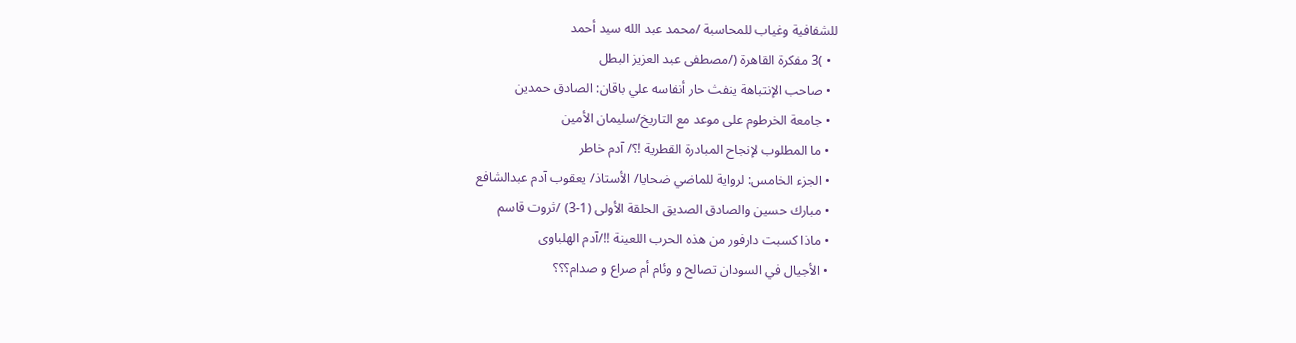للشفافية وغياب للمحاسبة /محمد عبد الله سيد أحمد
  • )3 مفكرة القاهرة (/مصطفى عبد العزيز البطل
  • صاحب الإنتباهة ينفث حار أنفاسه علي باقان: الصادق حمدين
  • جامعة الخرطوم على موعد مع التاريخ/سليمان الأمين
  • ما المطلوب لإنجاح المبادرة القطرية !؟/ آدم خاطر
  • الجزء الخامس: لرواية للماضي ضحايا/ الأستاذ/ يعقوب آدم عبدالشافع
  • مبارك حسين والصادق الصديق الحلقة الأولى (1-3) /ثروت قاسم
  • ماذا كسبت دارفور من هذه الحرب اللعينة !!/آدم الهلباوى
  • الأجيال في السودان تصالح و وئام أم صراع و صدام؟؟؟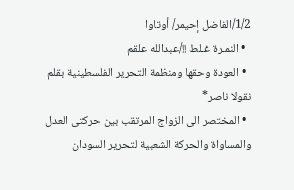1/2/الفاضل إحيمر/ أوتاوا
  • النمـرة غـلط !!/عبدالله علقم
  • العودة وحقها ومنظمة التحرير الفلسطينية بقلم نقولا ناصر*
  • المختصر الى الزواج المرتقب بين حركتى العدل والمساواة والحركة الشعبية لتحرير السودان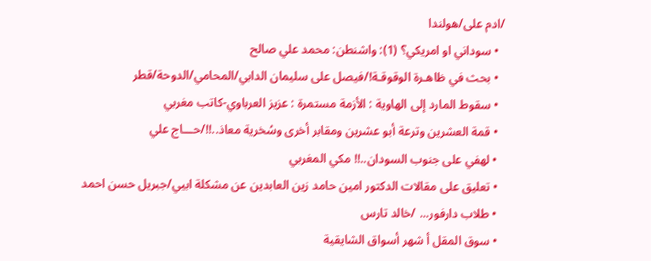/ادم على/هولندا
  • سوداني او امريكي؟ (1): واشنطن: محمد علي صالح
  • بحث في ظاهـرة الوقوقـة!/فيصل على سليمان الدابي/المحامي/الدوحة/قطر
  • سقوط المارد إلى الهاوية : الأزمة مستمرة : عزيز العرباوي-كاتب مغربي
  • قمة العشرين وترعة أبو عشرين ومقابر أخرى وسُخرية معاذ..!!/حـــاج علي
  • لهفي على جنوب السودان..!! مكي المغربي
  • تعليق على مقالات الدكتور امين حامد زين العابدين عن مشكلة ابيي/جبريل حسن احمد
  • طلاب دارفور... /خالد تارس
  • سوق المقل أ شهر أسواق الشايقية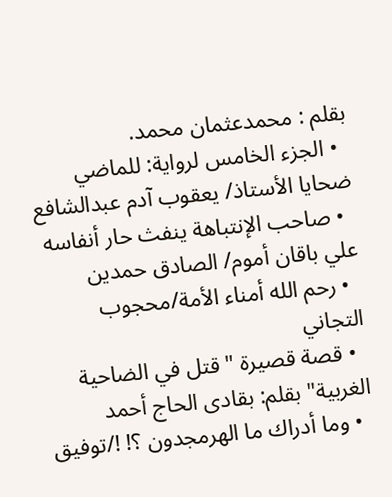بقلم : محمدعثمان محمد.
  • الجزء الخامس لرواية: للماضي ضحايا الأستاذ/ يعقوب آدم عبدالشافع
  • صاحب الإنتباهة ينفث حار أنفاسه علي باقان أموم/ الصادق حمدين
  • رحم الله أمناء الأمة/محجوب التجاني
  • قصة قصيرة " قتل في الضاحية الغربية" بقلم: بقادى الحاج أحمد
  • وما أدراك ما الهرمجدون ؟! !/توفيق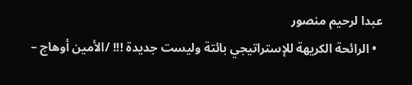عبدا لرحيم منصور
  • الرائحة الكريهة للإستراتيجي بائتة وليست جديدة !!! /الأمين أوهاج –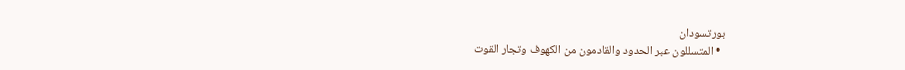بورتسودان
  • المتسللون عبر الحدود والقادمون من الكهوف وتجار القوت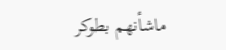ماشأنهم بطوكر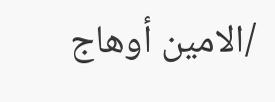/الامين أوهاج